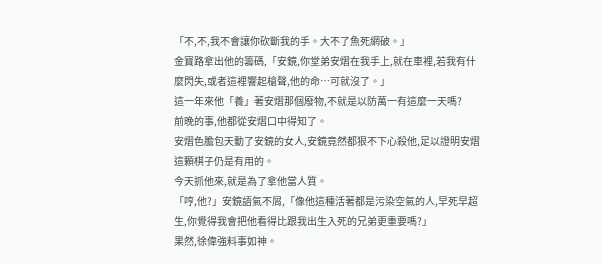「不,不,我不會讓你砍斷我的手。大不了魚死網破。」
金寶路拿出他的籌碼,「安鏡,你堂弟安熠在我手上,就在車裡,若我有什麼閃失,或者這裡響起槍聲,他的命…可就沒了。」
這一年來他「養」著安熠那個廢物,不就是以防萬一有這麼一天嗎?
前晚的事,他都從安熠口中得知了。
安熠色膽包天動了安鏡的女人,安鏡竟然都狠不下心殺他,足以證明安熠這顆棋子仍是有用的。
今天抓他來,就是為了拿他當人質。
「哼,他?」安鏡語氣不屑,「像他這種活著都是污染空氣的人,早死早超生,你覺得我會把他看得比跟我出生入死的兄弟更重要嗎?」
果然,徐偉強料事如神。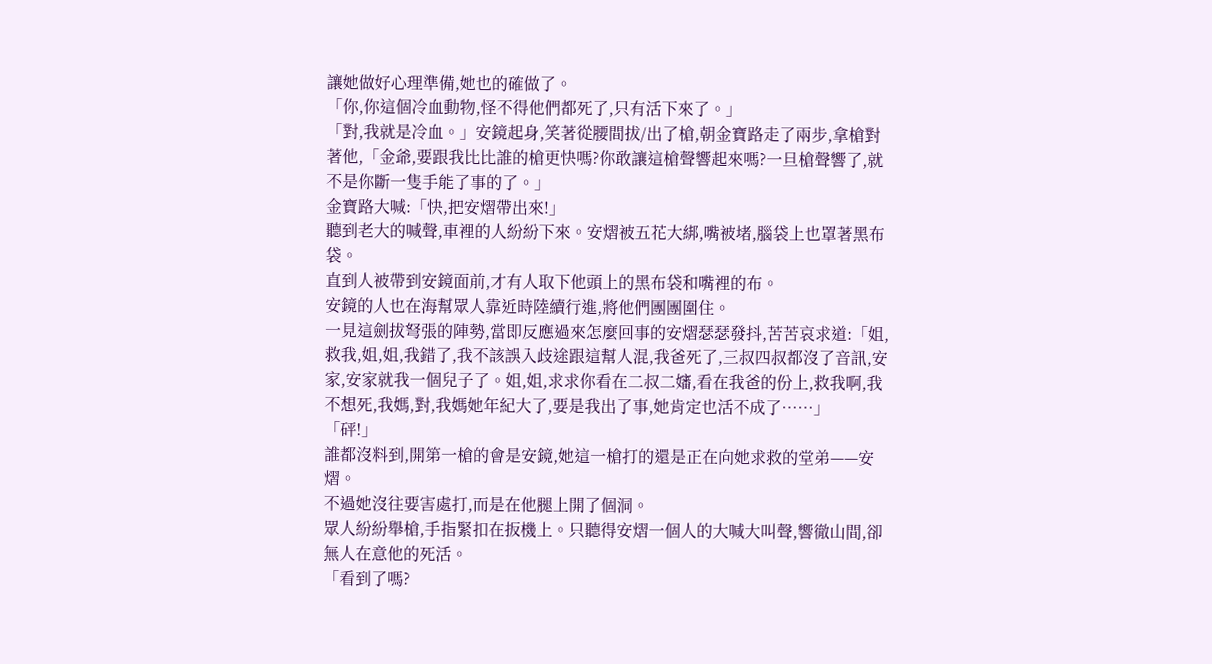讓她做好心理準備,她也的確做了。
「你,你這個冷血動物,怪不得他們都死了,只有活下來了。」
「對,我就是冷血。」安鏡起身,笑著從腰間拔/出了槍,朝金寶路走了兩步,拿槍對著他,「金爺,要跟我比比誰的槍更快嗎?你敢讓這槍聲響起來嗎?一旦槍聲響了,就不是你斷一隻手能了事的了。」
金寶路大喊:「快,把安熠帶出來!」
聽到老大的喊聲,車裡的人紛紛下來。安熠被五花大綁,嘴被堵,腦袋上也罩著黑布袋。
直到人被帶到安鏡面前,才有人取下他頭上的黑布袋和嘴裡的布。
安鏡的人也在海幫眾人靠近時陸續行進,將他們團團圍住。
一見這劍拔弩張的陣勢,當即反應過來怎麼回事的安熠瑟瑟發抖,苦苦哀求道:「姐,救我,姐,姐,我錯了,我不該誤入歧途跟這幫人混,我爸死了,三叔四叔都沒了音訊,安家,安家就我一個兒子了。姐,姐,求求你看在二叔二嬸,看在我爸的份上,救我啊,我不想死,我媽,對,我媽她年紀大了,要是我出了事,她肯定也活不成了……」
「砰!」
誰都沒料到,開第一槍的會是安鏡,她這一槍打的還是正在向她求救的堂弟——安熠。
不過她沒往要害處打,而是在他腿上開了個洞。
眾人紛紛舉槍,手指緊扣在扳機上。只聽得安熠一個人的大喊大叫聲,響徹山間,卻無人在意他的死活。
「看到了嗎?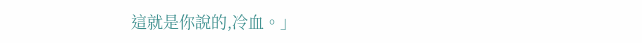這就是你說的,冷血。」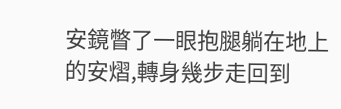安鏡瞥了一眼抱腿躺在地上的安熠,轉身幾步走回到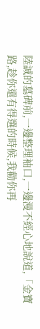陸誠的墓碑前,一邊整理袖口,一邊漫不經心地說道,「金寶路,趁你還有得選的時候,我勸你再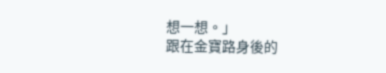想一想。」
跟在金寶路身後的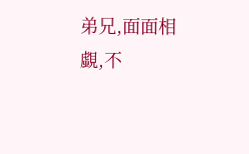弟兄,面面相覷,不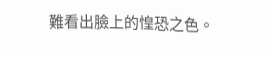難看出臉上的惶恐之色。